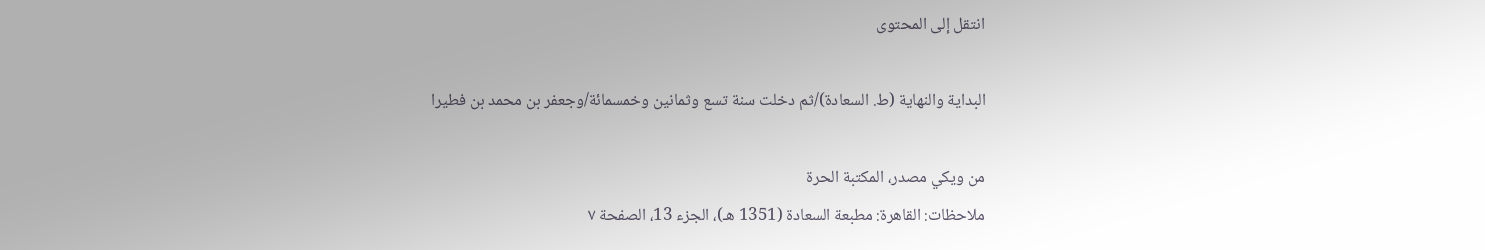انتقل إلى المحتوى

البداية والنهاية (ط. السعادة)/ثم دخلت سنة تسع وثمانين وخمسمائة/وجعفر بن محمد بن فطيرا

من ويكي مصدر، المكتبة الحرة
ملاحظات: القاهرة: مطبعة السعادة (1351 هـ)، الجزء 13، الصفحة ٧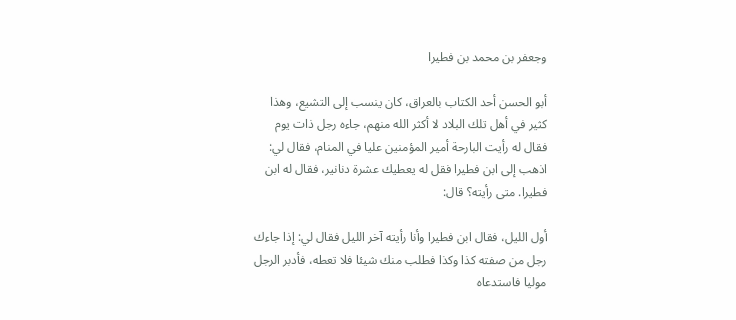وجعفر بن محمد بن فطيرا

أبو الحسن أحد الكتاب بالعراق، كان ينسب إلى التشيع، وهذا كثير في أهل تلك البلاد لا أكثر الله منهم، جاءه رجل ذات يوم فقال له رأيت البارحة أمير المؤمنين عليا في المنام، فقال لي: اذهب إلى ابن فطيرا فقل له يعطيك عشرة دنانير، فقال له ابن فطيرا. متى رأيته؟ قال:

أول الليل، فقال ابن فطيرا وأنا رأيته آخر الليل فقال لي: إذا جاءك رجل من صفته كذا وكذا فطلب منك شيئا فلا تعطه، فأدبر الرجل موليا فاستدعاه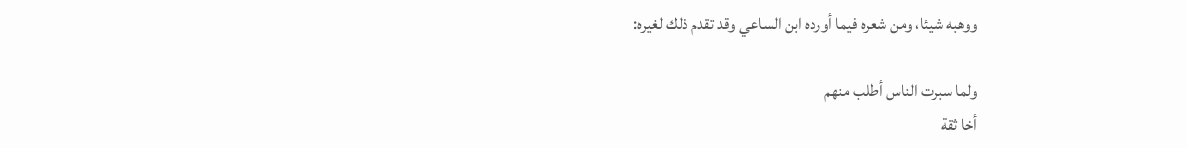ووهبه شيئا، ومن شعره فيما أورده ابن الساعي وقد تقدم ذلك لغيره:

ولما سبرت الناس أطلب منهم
أخا ثقة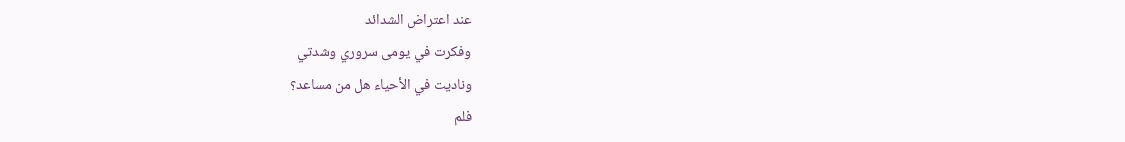عند اعتراض الشدائد
وفكرت في يومى سروري وشدتي
وناديت في الأحياء هل من مساعد؟
فلم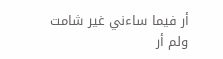أر فيما ساءني غير شامت
ولم أر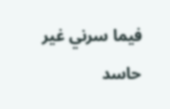فيما سرني غير حاسد